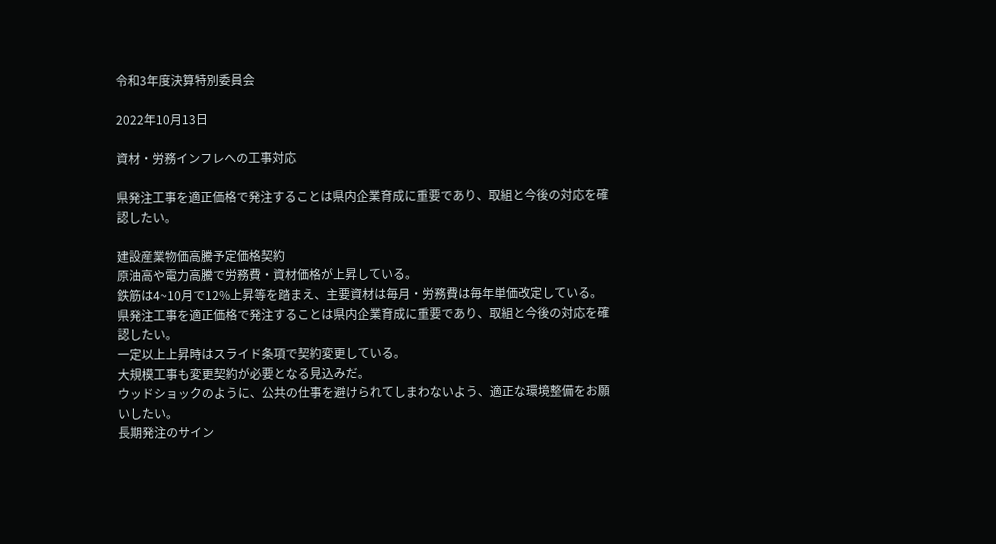令和3年度決算特別委員会

2022年10月13日

資材・労務インフレへの工事対応

県発注工事を適正価格で発注することは県内企業育成に重要であり、取組と今後の対応を確認したい。

建設産業物価高騰予定価格契約
原油高や電力高騰で労務費・資材価格が上昇している。
鉄筋は4~10月で12%上昇等を踏まえ、主要資材は毎月・労務費は毎年単価改定している。
県発注工事を適正価格で発注することは県内企業育成に重要であり、取組と今後の対応を確認したい。
一定以上上昇時はスライド条項で契約変更している。
大規模工事も変更契約が必要となる見込みだ。
ウッドショックのように、公共の仕事を避けられてしまわないよう、適正な環境整備をお願いしたい。
長期発注のサイン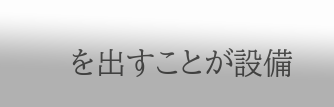を出すことが設備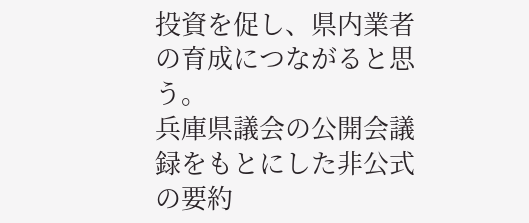投資を促し、県内業者の育成につながると思う。
兵庫県議会の公開会議録をもとにした非公式の要約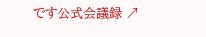です公式会議録 ↗